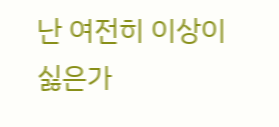난 여전히 이상이 싫은가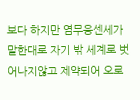보다 하지만 염무웅센세가 말한대로 자기 밖 세계로 벗어나지않고 제약되어 오로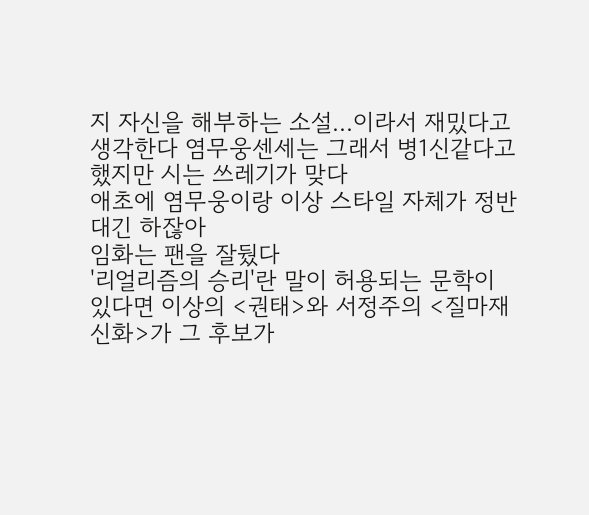지 자신을 해부하는 소설...이라서 재밌다고 생각한다 염무웅센세는 그래서 병1신같다고 했지만 시는 쓰레기가 맞다
애초에 염무웅이랑 이상 스타일 자체가 정반대긴 하잖아
임화는 팬을 잘뒀다
'리얼리즘의 승리'란 말이 허용되는 문학이 있다면 이상의 <권태>와 서정주의 <질마재 신화>가 그 후보가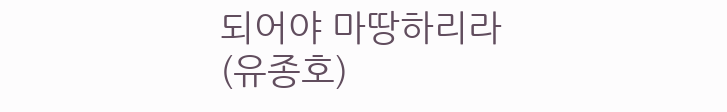되어야 마땅하리라 (유종호)